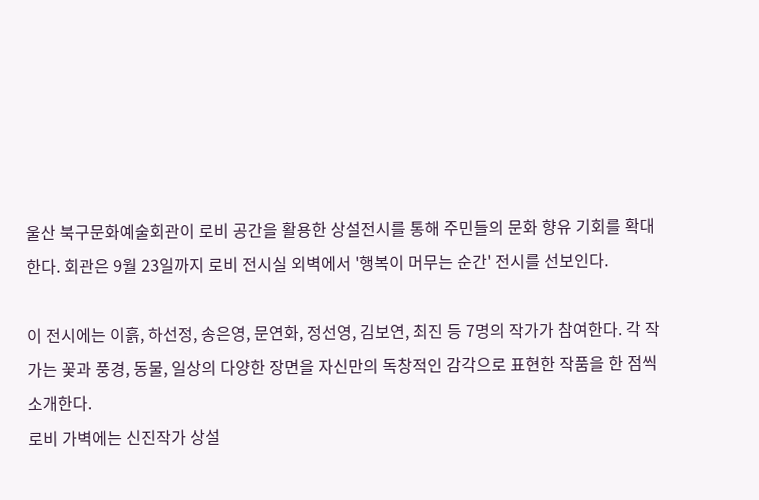울산 북구문화예술회관이 로비 공간을 활용한 상설전시를 통해 주민들의 문화 향유 기회를 확대한다. 회관은 9월 23일까지 로비 전시실 외벽에서 '행복이 머무는 순간' 전시를 선보인다.

이 전시에는 이흙, 하선정, 송은영, 문연화, 정선영, 김보연, 최진 등 7명의 작가가 참여한다. 각 작가는 꽃과 풍경, 동물, 일상의 다양한 장면을 자신만의 독창적인 감각으로 표현한 작품을 한 점씩 소개한다.
로비 가벽에는 신진작가 상설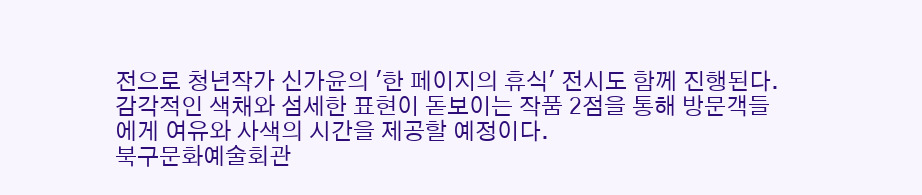전으로 청년작가 신가윤의 '한 페이지의 휴식' 전시도 함께 진행된다. 감각적인 색채와 섬세한 표현이 돋보이는 작품 2점을 통해 방문객들에게 여유와 사색의 시간을 제공할 예정이다.
북구문화예술회관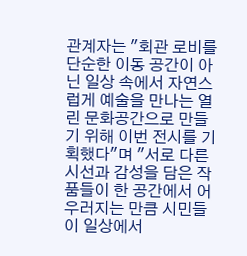관계자는 "회관 로비를 단순한 이동 공간이 아닌 일상 속에서 자연스럽게 예술을 만나는 열린 문화공간으로 만들기 위해 이번 전시를 기획했다"며 "서로 다른 시선과 감성을 담은 작품들이 한 공간에서 어우러지는 만큼 시민들이 일상에서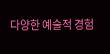다양한 예술적 경험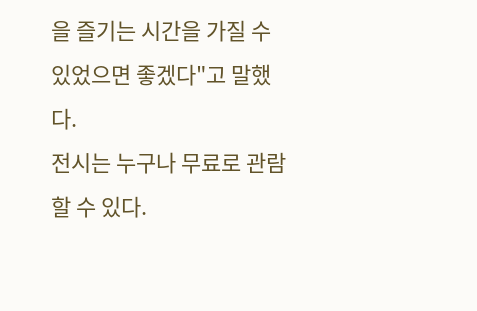을 즐기는 시간을 가질 수 있었으면 좋겠다"고 말했다.
전시는 누구나 무료로 관람할 수 있다.